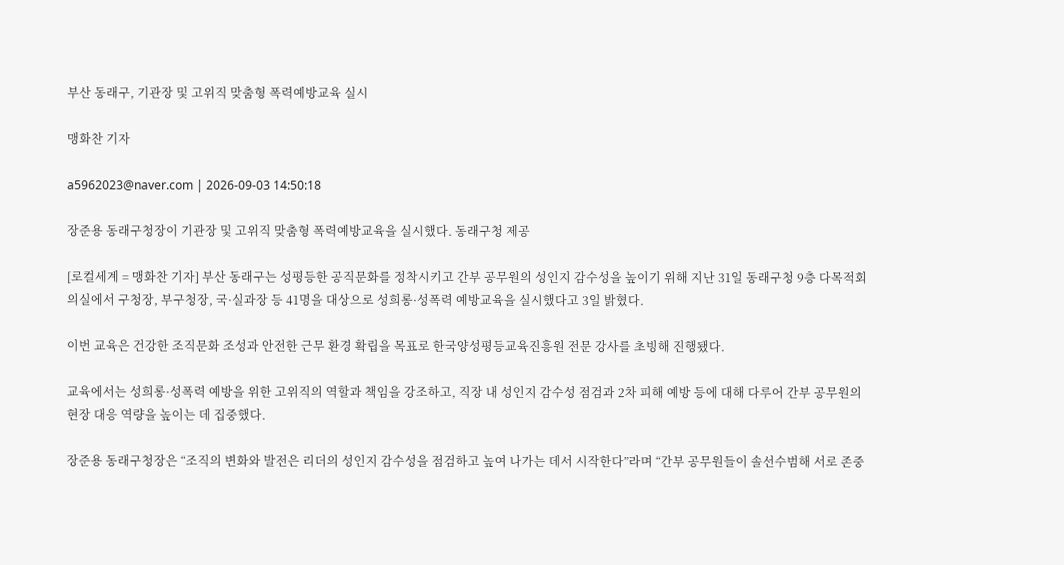부산 동래구, 기관장 및 고위직 맞춤형 폭력예방교육 실시

맹화찬 기자

a5962023@naver.com | 2026-09-03 14:50:18

장준용 동래구청장이 기관장 및 고위직 맞춤형 폭력예방교육을 실시했다. 동래구청 제공

[로컬세계 = 맹화찬 기자] 부산 동래구는 성평등한 공직문화를 정착시키고 간부 공무원의 성인지 감수성을 높이기 위해 지난 31일 동래구청 9층 다목적회의실에서 구청장, 부구청장, 국·실과장 등 41명을 대상으로 성희롱·성폭력 예방교육을 실시했다고 3일 밝혔다.

이번 교육은 건강한 조직문화 조성과 안전한 근무 환경 확립을 목표로 한국양성평등교육진흥원 전문 강사를 초빙해 진행됐다.

교육에서는 성희롱·성폭력 예방을 위한 고위직의 역할과 책임을 강조하고, 직장 내 성인지 감수성 점검과 2차 피해 예방 등에 대해 다루어 간부 공무원의 현장 대응 역량을 높이는 데 집중했다.

장준용 동래구청장은 “조직의 변화와 발전은 리더의 성인지 감수성을 점검하고 높여 나가는 데서 시작한다”라며 “간부 공무원들이 솔선수범해 서로 존중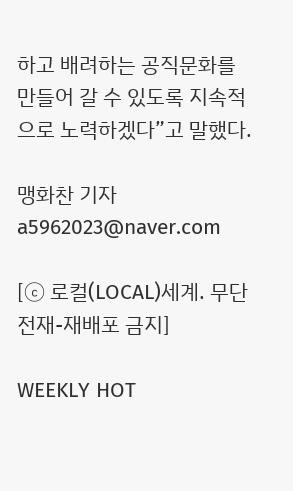하고 배려하는 공직문화를 만들어 갈 수 있도록 지속적으로 노력하겠다”고 말했다.

맹화찬 기자 a5962023@naver.com

[ⓒ 로컬(LOCAL)세계. 무단전재-재배포 금지]

WEEKLY HOT